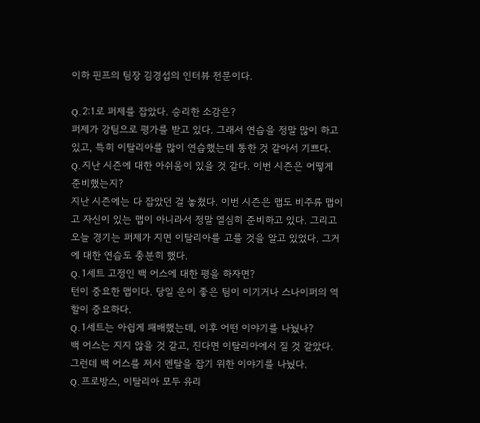이하 핀프의 팀장 김경섭의 인터뷰 전문이다.

Q. 2:1로 퍼제를 잡았다. 승리한 소감은?
퍼제가 강팀으로 평가를 받고 있다. 그래서 연습을 정말 많이 하고 있고, 특히 이탈리아를 많이 연습했는데 통한 것 같아서 기쁘다.
Q. 지난 시즌에 대한 아쉬움이 있을 것 같다. 이번 시즌은 어떻게 준비했는지?
지난 시즌에는 다 잡았던 걸 놓쳤다. 이번 시즌은 맵도 비주류 맵이고 자신이 있는 맵이 아니라서 정말 열심히 준비하고 있다. 그리고 오늘 경기는 퍼제가 지면 이탈리아를 고를 것을 알고 있었다. 그거에 대한 연습도 충분히 했다.
Q. 1세트 고정인 백 어스에 대한 평을 하자면?
턴이 중요한 맵이다. 당일 운이 좋은 팀이 이기거나 스나이퍼의 역할이 중요하다.
Q. 1세트는 아쉽게 패배했는데, 이후 어떤 이야기를 나눴나?
백 어스는 지지 않을 것 같고, 진다면 이탈리아에서 질 것 같았다. 그런데 백 어스를 져서 멘탈을 잡기 위한 이야기를 나눴다.
Q. 프로방스, 이탈리아 모두 유리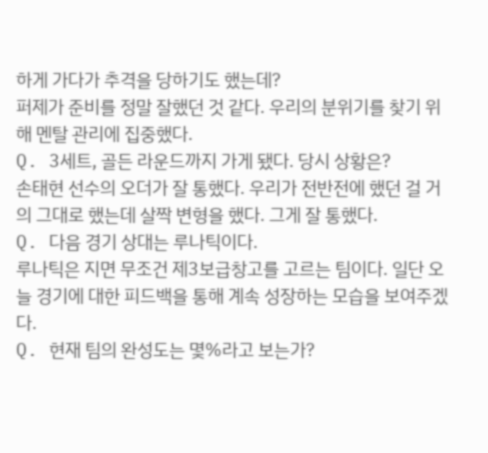하게 가다가 추격을 당하기도 했는데?
퍼제가 준비를 정말 잘했던 것 같다. 우리의 분위기를 찾기 위해 멘탈 관리에 집중했다.
Q. 3세트, 골든 라운드까지 가게 됐다. 당시 상황은?
손태현 선수의 오더가 잘 통했다. 우리가 전반전에 했던 걸 거의 그대로 했는데 살짝 변형을 했다. 그게 잘 통했다.
Q. 다음 경기 상대는 루나틱이다.
루나틱은 지면 무조건 제3보급창고를 고르는 팀이다. 일단 오늘 경기에 대한 피드백을 통해 계속 성장하는 모습을 보여주겠다.
Q. 현재 팀의 완성도는 몇%라고 보는가?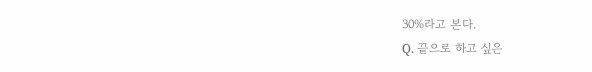30%라고 본다.
Q. 끝으로 하고 싶은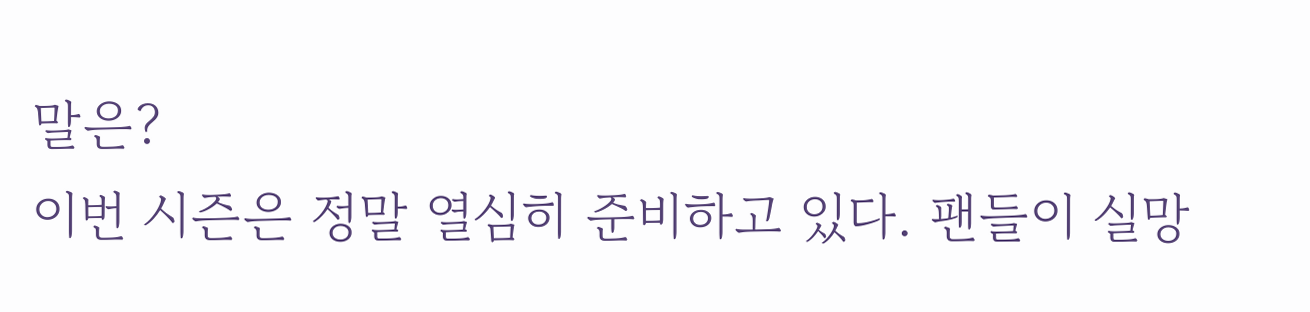말은?
이번 시즌은 정말 열심히 준비하고 있다. 팬들이 실망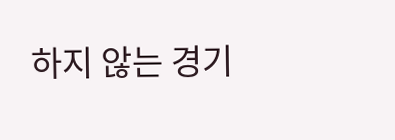하지 않는 경기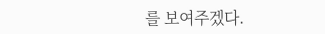를 보여주겠다.